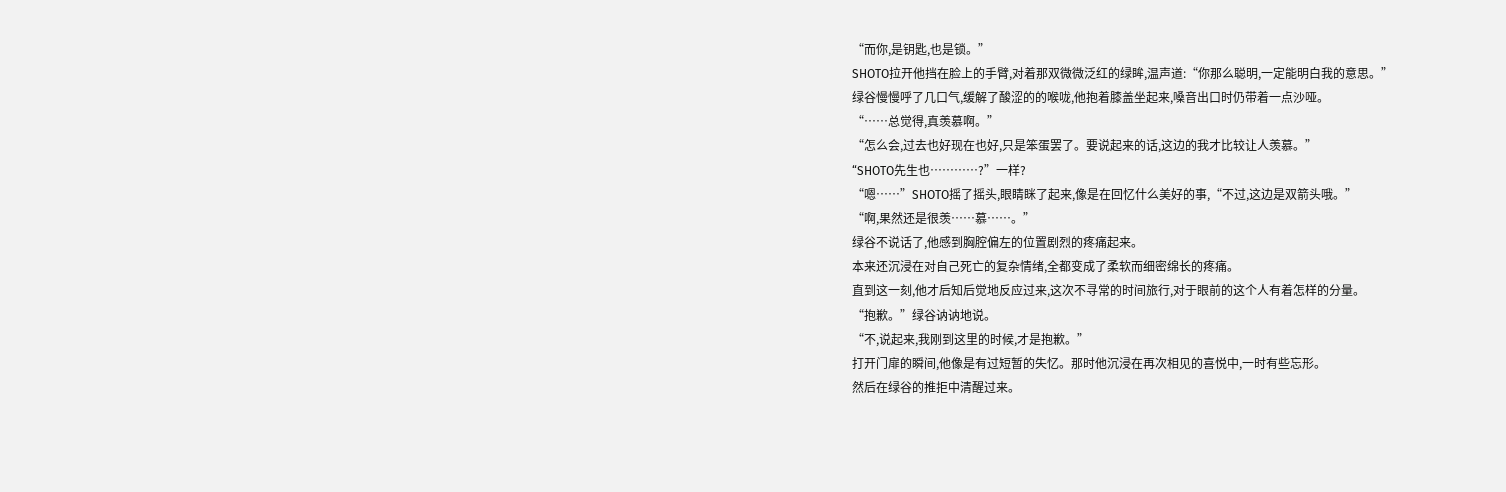“而你,是钥匙,也是锁。”
SHOTO拉开他挡在脸上的手臂,对着那双微微泛红的绿眸,温声道:“你那么聪明,一定能明白我的意思。”
绿谷慢慢呼了几口气,缓解了酸涩的的喉咙,他抱着膝盖坐起来,嗓音出口时仍带着一点沙哑。
“……总觉得,真羡慕啊。”
“怎么会,过去也好现在也好,只是笨蛋罢了。要说起来的话,这边的我才比较让人羡慕。”
“SHOTO先生也…………?”一样?
“嗯……”SHOTO摇了摇头,眼睛眯了起来,像是在回忆什么美好的事,“不过,这边是双箭头哦。”
“啊,果然还是很羡……慕……。”
绿谷不说话了,他感到胸腔偏左的位置剧烈的疼痛起来。
本来还沉浸在对自己死亡的复杂情绪,全都变成了柔软而细密绵长的疼痛。
直到这一刻,他才后知后觉地反应过来,这次不寻常的时间旅行,对于眼前的这个人有着怎样的分量。
“抱歉。”绿谷讷讷地说。
“不,说起来,我刚到这里的时候,才是抱歉。”
打开门扉的瞬间,他像是有过短暂的失忆。那时他沉浸在再次相见的喜悦中,一时有些忘形。
然后在绿谷的推拒中清醒过来。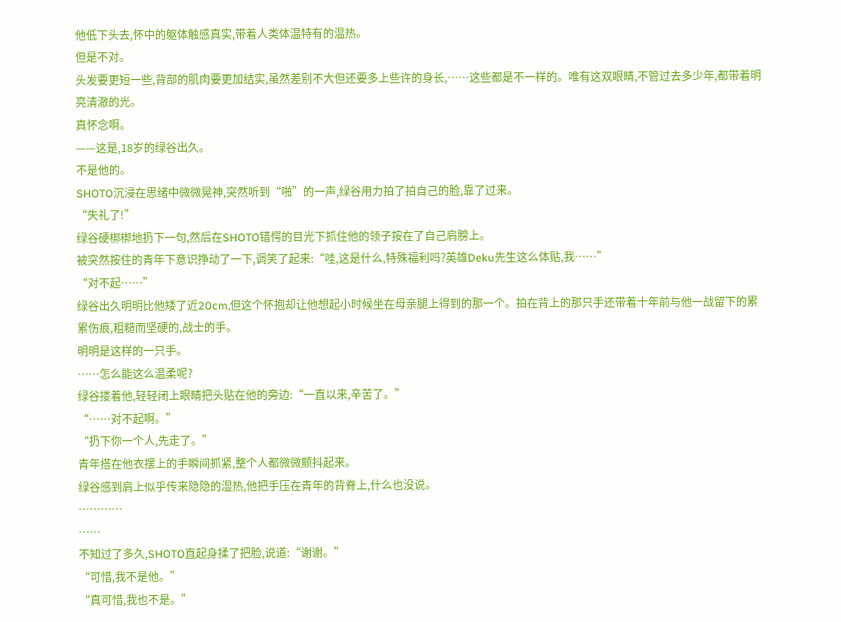他低下头去,怀中的躯体触感真实,带着人类体温特有的温热。
但是不对。
头发要更短一些,背部的肌肉要更加结实,虽然差别不大但还要多上些许的身长,……这些都是不一样的。唯有这双眼睛,不管过去多少年,都带着明亮清澈的光。
真怀念啊。
——这是,18岁的绿谷出久。
不是他的。
SHOTO沉浸在思绪中微微晃神,突然听到“啪”的一声,绿谷用力拍了拍自己的脸,靠了过来。
“失礼了!”
绿谷硬梆梆地扔下一句,然后在SHOTO错愕的目光下抓住他的领子按在了自己肩膀上。
被突然按住的青年下意识挣动了一下,调笑了起来:“哇,这是什么,特殊福利吗?英雄Deku先生这么体贴,我……”
“对不起……”
绿谷出久明明比他矮了近20cm,但这个怀抱却让他想起小时候坐在母亲腿上得到的那一个。拍在背上的那只手还带着十年前与他一战留下的累累伤痕,粗糙而坚硬的,战士的手。
明明是这样的一只手。
……怎么能这么温柔呢?
绿谷搂着他,轻轻闭上眼睛把头贴在他的旁边:“一直以来,辛苦了。”
“……对不起啊。”
“扔下你一个人,先走了。”
青年搭在他衣摆上的手瞬间抓紧,整个人都微微颤抖起来。
绿谷感到肩上似乎传来隐隐的湿热,他把手压在青年的背脊上,什么也没说。
…………
……
不知过了多久,SHOTO直起身揉了把脸,说道:“谢谢。”
“可惜,我不是他。”
“真可惜,我也不是。”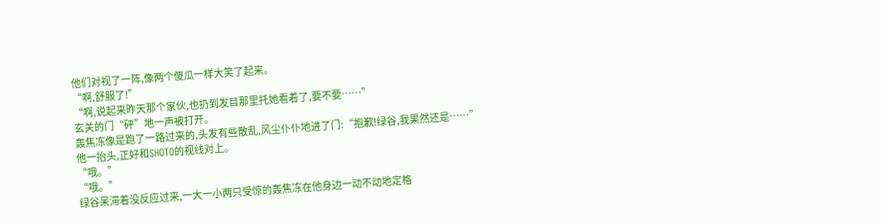他们对视了一阵,像两个傻瓜一样大笑了起来。
“啊,舒服了!”
“啊,说起来昨天那个家伙,也扔到发目那里托她看着了,要不要……”
玄关的门“砰”地一声被打开。
轰焦冻像是跑了一路过来的,头发有些散乱,风尘仆仆地进了门:“抱歉!绿谷,我果然还是……”
他一抬头,正好和SHOTO的视线对上。
“哦。”
“哦。”
绿谷呆滞着没反应过来,一大一小两只受惊的轰焦冻在他身边一动不动地定格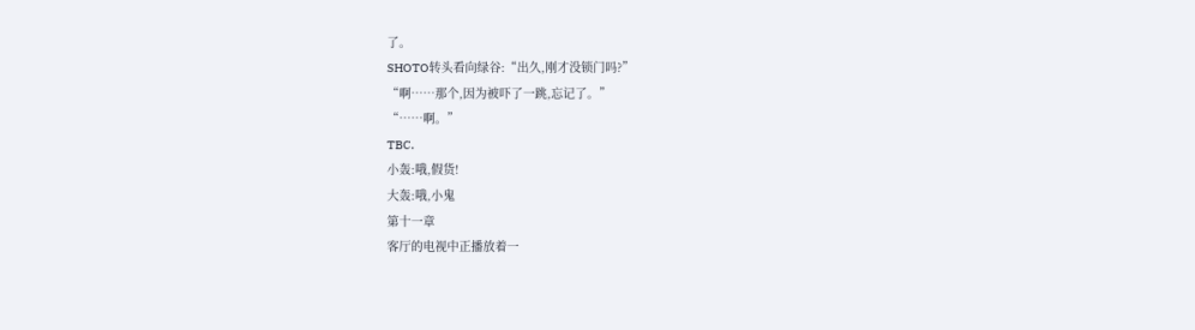了。
SHOTO转头看向绿谷:“出久,刚才没锁门吗?”
“啊……那个,因为被吓了一跳,忘记了。”
“……啊。”
TBC.
小轰:哦,假货!
大轰:哦,小鬼
第十一章
客厅的电视中正播放着一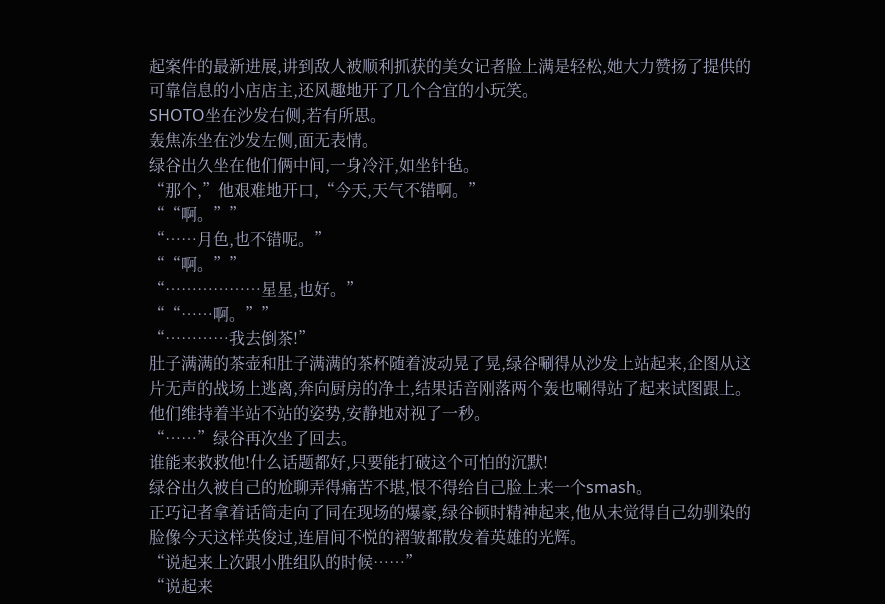起案件的最新进展,讲到敌人被顺利抓获的美女记者脸上满是轻松,她大力赞扬了提供的可靠信息的小店店主,还风趣地开了几个合宜的小玩笑。
SHOTO坐在沙发右侧,若有所思。
轰焦冻坐在沙发左侧,面无表情。
绿谷出久坐在他们俩中间,一身冷汗,如坐针毡。
“那个,”他艰难地开口,“今天,天气不错啊。”
““啊。””
“……月色,也不错呢。”
““啊。””
“………………星星,也好。”
““……啊。””
“…………我去倒茶!”
肚子满满的茶壶和肚子满满的茶杯随着波动晃了晃,绿谷唰得从沙发上站起来,企图从这片无声的战场上逃离,奔向厨房的净土,结果话音刚落两个轰也唰得站了起来试图跟上。
他们维持着半站不站的姿势,安静地对视了一秒。
“……”绿谷再次坐了回去。
谁能来救救他!什么话题都好,只要能打破这个可怕的沉默!
绿谷出久被自己的尬聊弄得痛苦不堪,恨不得给自己脸上来一个smash。
正巧记者拿着话筒走向了同在现场的爆豪,绿谷顿时精神起来,他从未觉得自己幼驯染的脸像今天这样英俊过,连眉间不悦的褶皱都散发着英雄的光辉。
“说起来上次跟小胜组队的时候……”
“说起来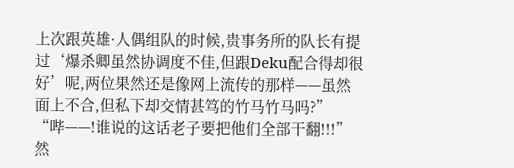上次跟英雄·人偶组队的时候,贵事务所的队长有提过‘爆杀卿虽然协调度不佳,但跟Deku配合得却很好’呢,两位果然还是像网上流传的那样——虽然面上不合,但私下却交情甚笃的竹马竹马吗?”
“哔——!谁说的这话老子要把他们全部干翻!!!”
然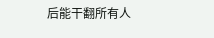后能干翻所有人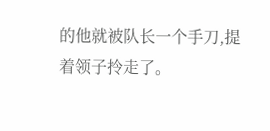的他就被队长一个手刀,提着领子拎走了。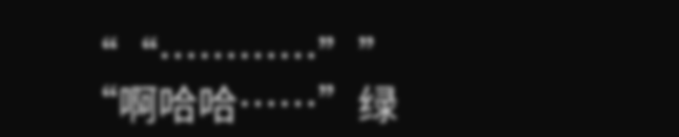““…………””
“啊哈哈……”绿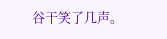谷干笑了几声。